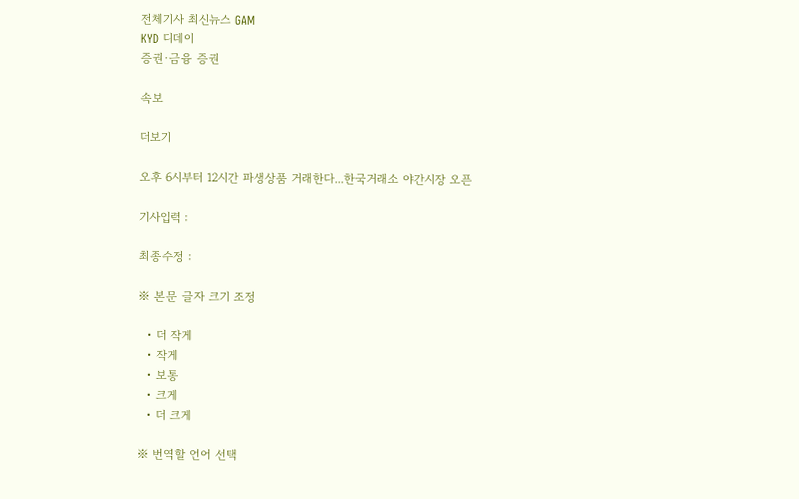전체기사 최신뉴스 GAM
KYD 디데이
증권·금융 증권

속보

더보기

오후 6시부터 12시간 파생상품 거래한다...한국거래소 야간시장 오픈

기사입력 :

최종수정 :

※ 본문 글자 크기 조정

  • 더 작게
  • 작게
  • 보통
  • 크게
  • 더 크게

※ 번역할 언어 선택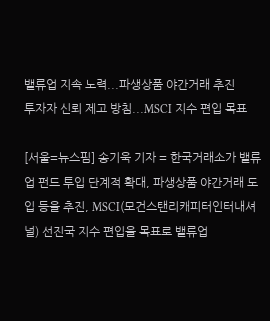밸류업 지속 노력...파생상품 야간거래 추진
투자자 신뢰 제고 방침...MSCI 지수 편입 목표

[서울=뉴스핌] 송기욱 기자 = 한국거래소가 밸류업 펀드 투입 단계적 확대, 파생상품 야간거래 도입 등을 추진, MSCI(모건스탠리캐피터인터내셔널) 선진국 지수 편입을 목표로 밸류업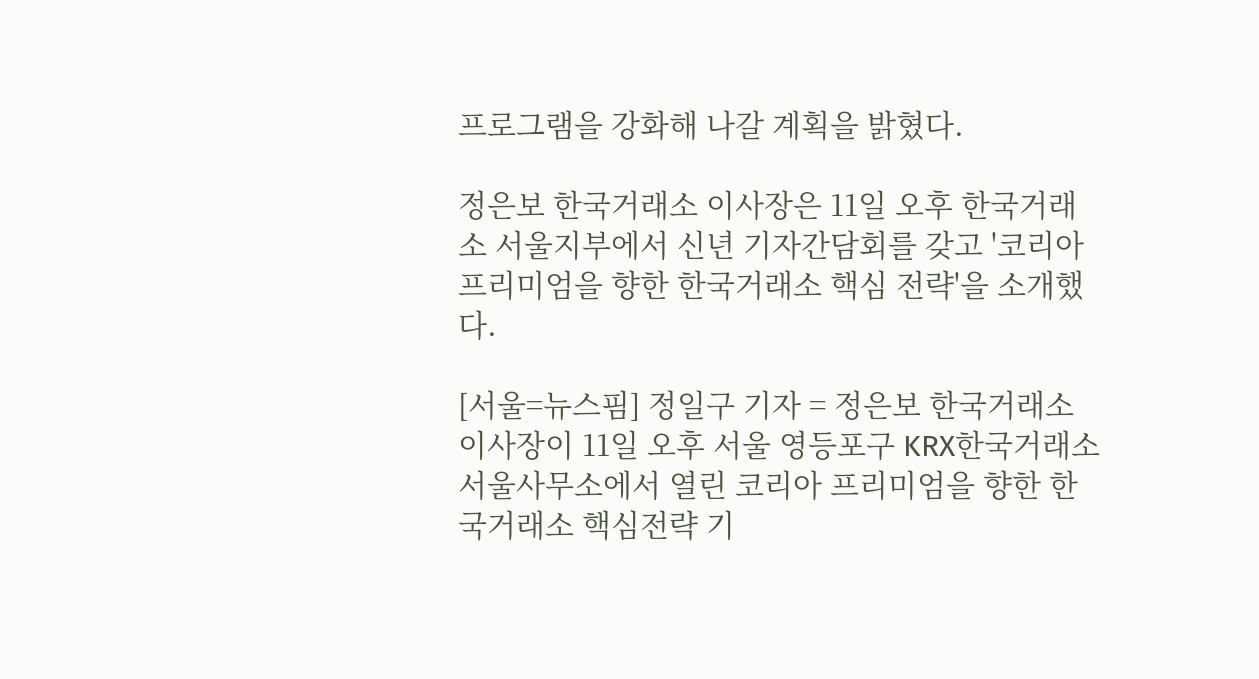프로그램을 강화해 나갈 계획을 밝혔다.

정은보 한국거래소 이사장은 11일 오후 한국거래소 서울지부에서 신년 기자간담회를 갖고 '코리아 프리미엄을 향한 한국거래소 핵심 전략'을 소개했다.

[서울=뉴스핌] 정일구 기자 = 정은보 한국거래소 이사장이 11일 오후 서울 영등포구 KRX한국거래소 서울사무소에서 열린 코리아 프리미엄을 향한 한국거래소 핵심전략 기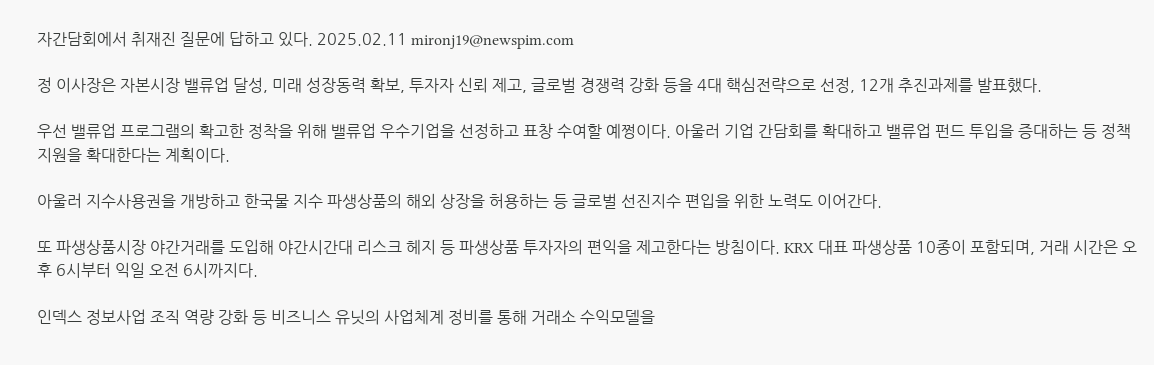자간담회에서 취재진 질문에 답하고 있다. 2025.02.11 mironj19@newspim.com

정 이사장은 자본시장 밸류업 달성, 미래 성장동력 확보, 투자자 신뢰 제고, 글로벌 경쟁력 강화 등을 4대 핵심전략으로 선정, 12개 추진과제를 발표했다.

우선 밸류업 프로그램의 확고한 정착을 위해 밸류업 우수기업을 선정하고 표창 수여할 예쩡이다. 아울러 기업 간담회를 확대하고 밸류업 펀드 투입을 증대하는 등 정책 지원을 확대한다는 계획이다.

아울러 지수사용권을 개방하고 한국물 지수 파생상품의 해외 상장을 허용하는 등 글로벌 선진지수 편입을 위한 노력도 이어간다.

또 파생상품시장 야간거래를 도입해 야간시간대 리스크 헤지 등 파생상품 투자자의 편익을 제고한다는 방침이다. KRX 대표 파생상품 10종이 포함되며, 거래 시간은 오후 6시부터 익일 오전 6시까지다.

인덱스 정보사업 조직 역량 강화 등 비즈니스 유닛의 사업체계 정비를 통해 거래소 수익모델을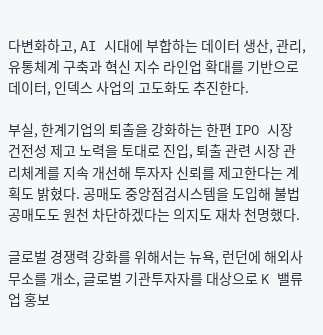다변화하고, AI 시대에 부합하는 데이터 생산, 관리, 유통체계 구축과 혁신 지수 라인업 확대를 기반으로 데이터, 인덱스 사업의 고도화도 추진한다.

부실, 한계기업의 퇴출을 강화하는 한편 IPO 시장 건전성 제고 노력을 토대로 진입, 퇴출 관련 시장 관리체계를 지속 개선해 투자자 신뢰를 제고한다는 계획도 밝혔다. 공매도 중앙점검시스템을 도입해 불법 공매도도 원천 차단하겠다는 의지도 재차 천명했다.

글로벌 경쟁력 강화를 위해서는 뉴욕, 런던에 해외사무소를 개소, 글로벌 기관투자자를 대상으로 K 밸류업 홍보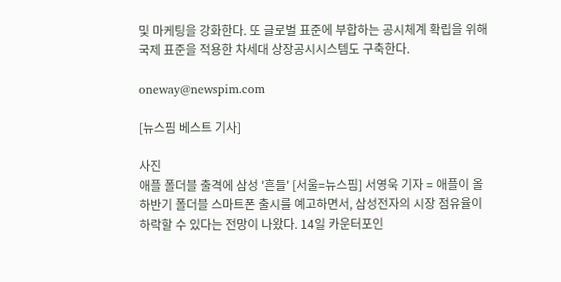및 마케팅을 강화한다. 또 글로벌 표준에 부합하는 공시체계 확립을 위해 국제 표준을 적용한 차세대 상장공시시스템도 구축한다.

oneway@newspim.com

[뉴스핌 베스트 기사]

사진
애플 폴더블 출격에 삼성 '흔들' [서울=뉴스핌] 서영욱 기자 = 애플이 올 하반기 폴더블 스마트폰 출시를 예고하면서, 삼성전자의 시장 점유율이 하락할 수 있다는 전망이 나왔다. 14일 카운터포인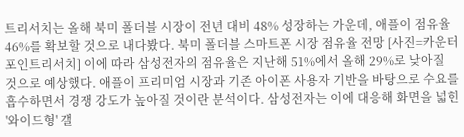트리서치는 올해 북미 폴더블 시장이 전년 대비 48% 성장하는 가운데, 애플이 점유율 46%를 확보할 것으로 내다봤다. 북미 폴더블 스마트폰 시장 점유율 전망 [사진=카운터포인트리서치] 이에 따라 삼성전자의 점유율은 지난해 51%에서 올해 29%로 낮아질 것으로 예상했다. 애플이 프리미엄 시장과 기존 아이폰 사용자 기반을 바탕으로 수요를 흡수하면서 경쟁 강도가 높아질 것이란 분석이다. 삼성전자는 이에 대응해 화면을 넓힌 '와이드형' 갤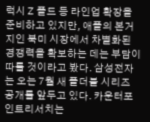럭시 Z 폴드 등 라인업 확장을 준비하고 있지만, 애플의 본거지인 북미 시장에서 차별화된 경쟁력을 확보하는 데는 부담이 따를 것이라고 봤다. 삼성전자는 오는 7월 새 폴더블 시리즈 공개를 앞두고 있다. 카운터포인트리서치는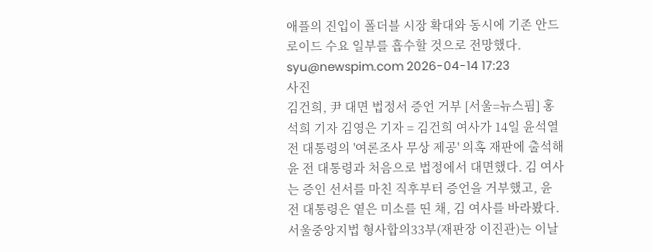애플의 진입이 폴더블 시장 확대와 동시에 기존 안드로이드 수요 일부를 흡수할 것으로 전망했다. syu@newspim.com 2026-04-14 17:23
사진
김건희, 尹 대면 법정서 증언 거부 [서울=뉴스핌] 홍석희 기자 김영은 기자 = 김건희 여사가 14일 윤석열 전 대통령의 '여론조사 무상 제공' 의혹 재판에 출석해 윤 전 대통령과 처음으로 법정에서 대면했다. 김 여사는 증인 선서를 마친 직후부터 증언을 거부했고, 윤 전 대통령은 옅은 미소를 띤 채, 김 여사를 바라봤다. 서울중앙지법 형사합의33부(재판장 이진관)는 이날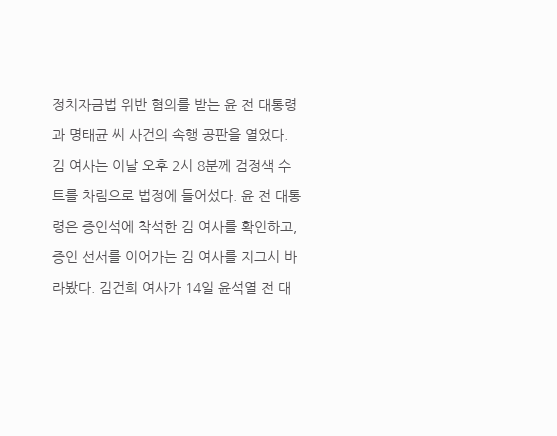정치자금법 위반 혐의를 받는 윤 전 대통령과 명태균 씨 사건의 속행 공판을 열었다. 김 여사는 이날 오후 2시 8분께 검정색 수트를 차림으로 법정에 들어섰다. 윤 전 대통령은 증인석에 착석한 김 여사를 확인하고, 증인 선서를 이어가는 김 여사를 지그시 바라봤다. 김건희 여사가 14일 윤석열 전 대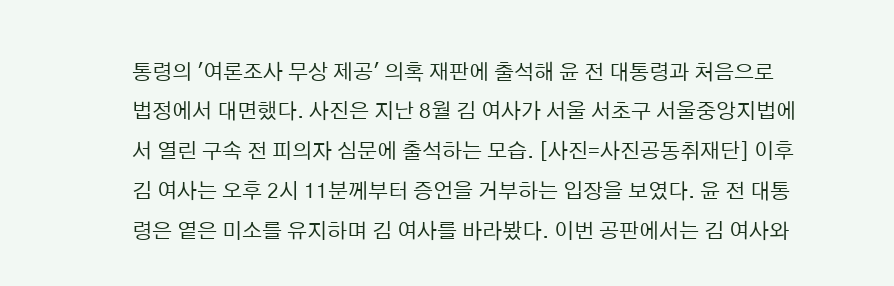통령의 '여론조사 무상 제공' 의혹 재판에 출석해 윤 전 대통령과 처음으로 법정에서 대면했다. 사진은 지난 8월 김 여사가 서울 서초구 서울중앙지법에서 열린 구속 전 피의자 심문에 출석하는 모습. [사진=사진공동취재단] 이후 김 여사는 오후 2시 11분께부터 증언을 거부하는 입장을 보였다. 윤 전 대통령은 옅은 미소를 유지하며 김 여사를 바라봤다. 이번 공판에서는 김 여사와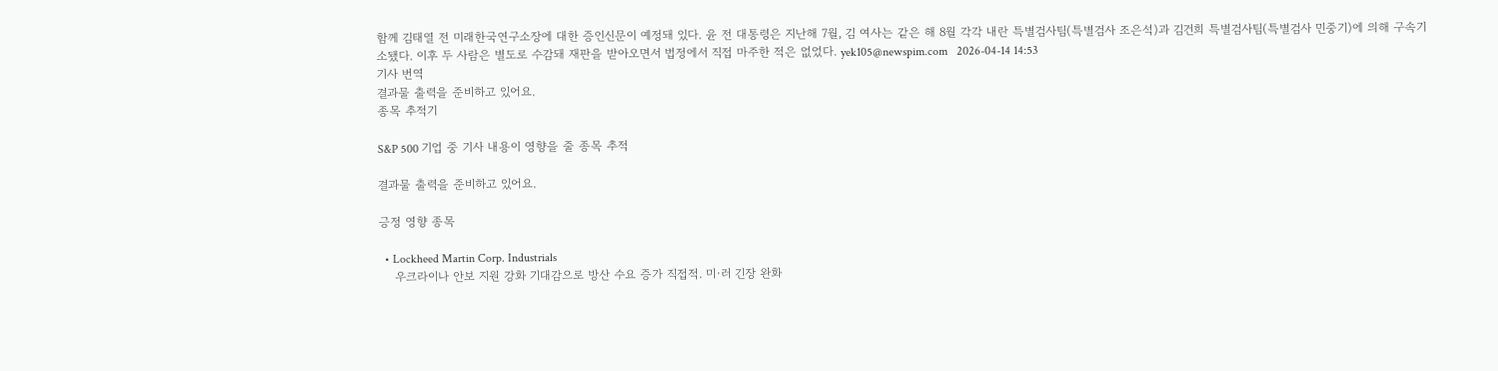함께 김태열 전 미래한국연구소장에 대한 증인신문이 예정돼 있다. 윤 전 대통령은 지난해 7월, 김 여사는 같은 해 8월 각각 내란 특별검사팀(특별검사 조은석)과 김건희 특별검사팀(특별검사 민중기)에 의해 구속기소됐다. 이후 두 사람은 별도로 수감돼 재판을 받아오면서 법정에서 직접 마주한 적은 없었다. yek105@newspim.com   2026-04-14 14:53
기사 번역
결과물 출력을 준비하고 있어요.
종목 추적기

S&P 500 기업 중 기사 내용이 영향을 줄 종목 추적

결과물 출력을 준비하고 있어요.

긍정 영향 종목

  • Lockheed Martin Corp. Industrials
    우크라이나 안보 지원 강화 기대감으로 방산 수요 증가 직접적. 미·러 긴장 완화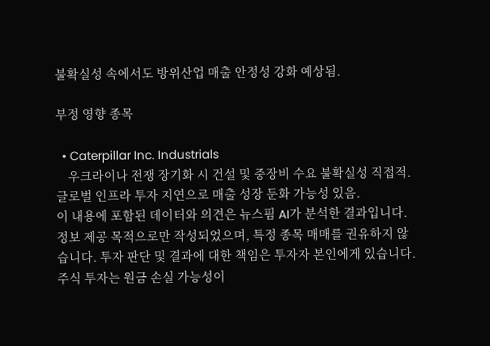불확실성 속에서도 방위산업 매출 안정성 강화 예상됨.

부정 영향 종목

  • Caterpillar Inc. Industrials
    우크라이나 전쟁 장기화 시 건설 및 중장비 수요 불확실성 직접적. 글로벌 인프라 투자 지연으로 매출 성장 둔화 가능성 있음.
이 내용에 포함된 데이터와 의견은 뉴스핌 AI가 분석한 결과입니다. 정보 제공 목적으로만 작성되었으며, 특정 종목 매매를 권유하지 않습니다. 투자 판단 및 결과에 대한 책임은 투자자 본인에게 있습니다. 주식 투자는 원금 손실 가능성이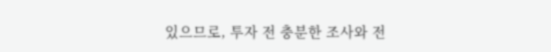있으므로, 투자 전 충분한 조사와 전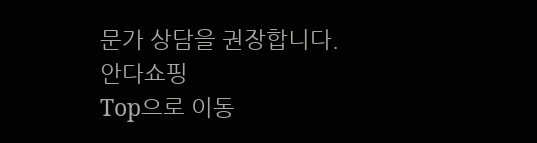문가 상담을 권장합니다.
안다쇼핑
Top으로 이동